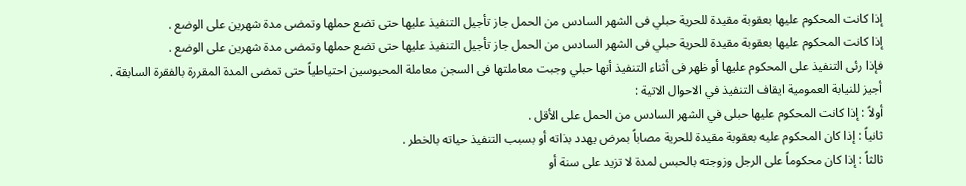إذا كانت المحكوم عليها بعقوبة مقيدة للحرية حبلي فى الشهر السادس من الحمل جاز تأجيل التنفيذ عليها حتى تضع حملها وتمضى مدة شهرين على الوضع .
إذا كانت المحكوم عليها بعقوبة مقيدة للحرية حبلي فى الشهر السادس من الحمل جاز تأجيل التنفيذ عليها حتى تضع حملها وتمضى مدة شهرين على الوضع .
فإذا رئى التنفيذ على المحكوم عليها أو ظهر فى أثناء التنفيذ أنها حبلي وجبت معاملتها فى السجن معاملة المحبوسين احتياطياً حتى تمضى المدة المقررة بالفقرة السابقة .
أجيز للنيابة العمومية ايقاف التنفيذ في الاحوال الاتية :
أولاً : إذا كانت المحكوم عليها حبلى في الشهر السادس من الحمل على الأقل .
ثانياً : إذا كان المحكوم عليه بعقوبة مقيدة للحرية مصاباً بمرض يهدد بذاته أو بسبب التنفيذ حياته بالخطر .
ثالثاً : إذا كان محكوماً على الرجل وزوجته بالحبس لمدة لا تزيد على سنة أو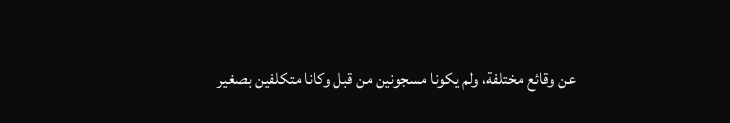عن وقائع مختلفة، ولم يكونا مسجونين من قبل وكانا متكلفين بصغير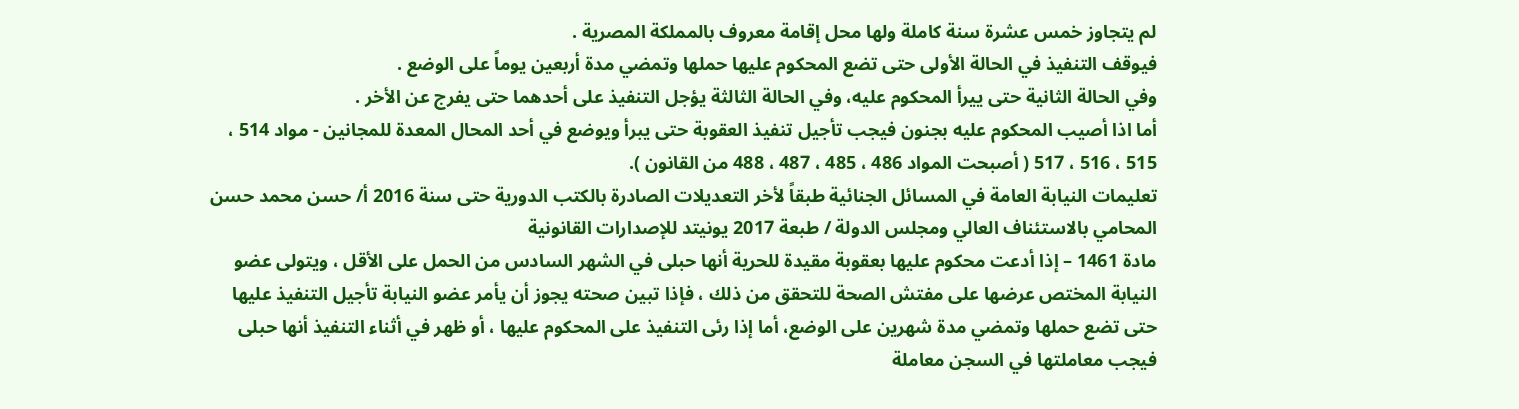لم يتجاوز خمس عشرة سنة كاملة ولها محل إقامة معروف بالمملكة المصرية .
فيوقف التنفيذ في الحالة الأولى حتى تضع المحكوم عليها حملها وتمضي مدة أربعين يوماً على الوضع .
وفي الحالة الثانية حتى ييرأ المحكوم عليه، وفي الحالة الثالثة يؤجل التنفيذ على أحدهما حتى يفرج عن الأخر .
أما اذا أصيب المحكوم عليه بجنون فيجب تأجيل تنفيذ العقوبة حتى يبرأ ويوضع في أحد المحال المعدة للمجانين - مواد 514 ، 515 ، 516 ، 517 ( أصبحت المواد 486 ، 485 ، 487 ، 488 من القانون ).
تعليمات النيابة العامة في المسائل الجنائية طبقاً لأخر التعديلات الصادرة بالكتب الدورية حتى سنة 2016 أ/ حسن محمد حسن المحامي بالاستئناف العالي ومجلس الدولة / طبعة 2017 يونيتد للإصدارات القانونية
مادة 1461 – إذا أدعت محكوم عليها بعقوبة مقيدة للحرية أنها حبلى في الشهر السادس من الحمل على الأقل ، ويتولى عضو النيابة المختص عرضها على مفتش الصحة للتحقق من ذلك ، فإذا تبين صحته يجوز أن يأمر عضو النيابة تأجيل التنفيذ عليها حتى تضع حملها وتمضي مدة شهرين على الوضع، أما إذا رئى التنفيذ على المحكوم عليها ، أو ظهر في أثناء التنفيذ أنها حبلى فيجب معاملتها في السجن معاملة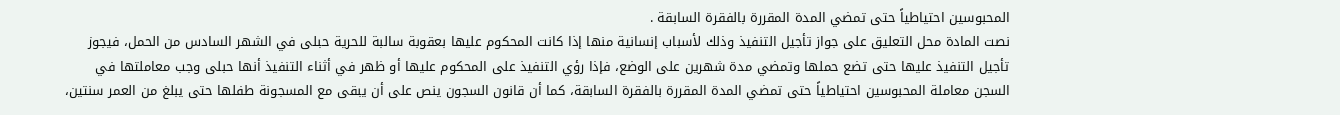المحبوسين احتياطياً حتى تمضي المدة المقررة بالفقرة السابقة .
نصت المادة محل التعليق على جواز تأجيل التنفيذ وذلك لأسباب إنسانية منها إذا كانت المحكوم عليها بعقوبة سالبة للحرية حبلى في الشهر السادس من الحمل، فيجوز تأجيل التنفيذ عليها حتى تضع حملها وتمضي مدة شهرين على الوضع، فإذا رؤي التنفيذ على المحكوم عليها أو ظهر في أثناء التنفيذ أنها حبلى وجب معاملتها في السجن معاملة المحبوسين احتياطياً حتى تمضي المدة المقررة بالفقرة السابقة، كما أن قانون السجون ينص على أن يبقى مع المسجونة طفلها حتى يبلغ من العمر سنتين،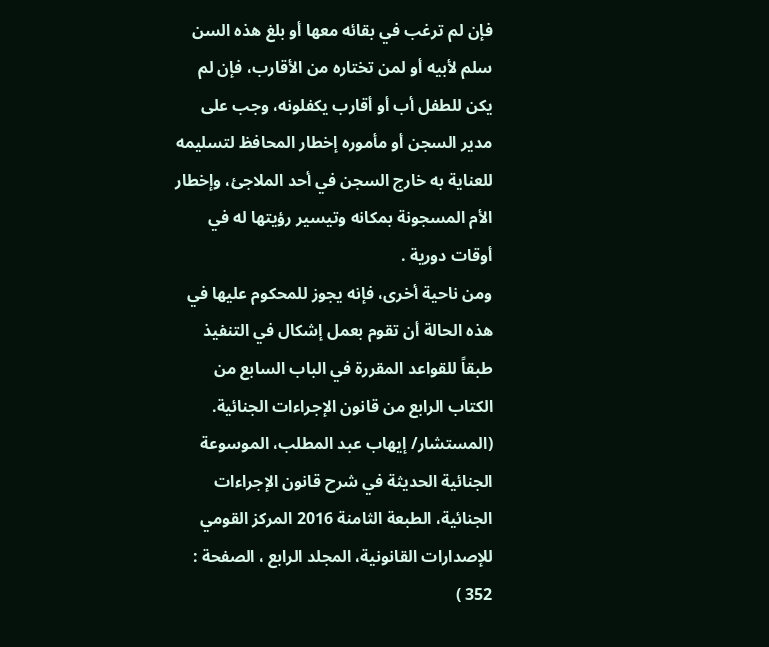فإن لم ترغب في بقائه معها أو بلغ هذه السن سلم لأبيه أو لمن تختاره من الأقارب، فإن لم يكن للطفل أب أو أقارب يكفلونه، وجب على مدير السجن أو مأموره إخطار المحافظ لتسليمه للعناية به خارج السجن في أحد الملاجئ، وإخطار الأم المسجونة بمكانه وتيسير رؤيتها له في أوقات دورية .
ومن ناحية أخرى، فإنه يجوز للمحكوم عليها في هذه الحالة أن تقوم بعمل إشكال في التنفيذ طبقاً للقواعد المقررة في الباب السابع من الكتاب الرابع من قانون الإجراءات الجنائية. (المستشار/ إيهاب عبد المطلب، الموسوعة الجنائية الحديثة في شرح قانون الإجراءات الجنائية، الطبعة الثامنة 2016 المركز القومي للإصدارات القانونية، المجلد الرابع ، الصفحة : 352 )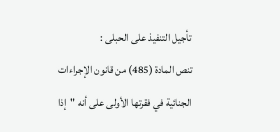تأجيل التنفيذ على الحبلى :
تنص المادة (485) من قانون الإجراءات الجنائية في فقرتها الأولى على أنه "إذا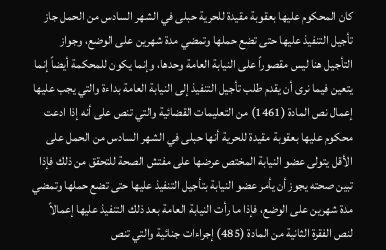كان المحكوم عليها بعقوبة مقيدة للحرية حبلى في الشهر السادس من الحمل جاز تأجيل التنفيذ عليها حتى تضع حملها وتمضي مدة شهرين على الوضع، وجواز التأجيل هنا ليس مقصوراً على النيابة العامة وحدها، وإنما يكون للمحكمة أيضاً إنما يتعين فيما نرى أن يقدم طلب تأجيل التنفيذ إلى النيابة العامة بداءة والتي يجب عليها إعمال نص المادة (1461) من التعليمات القضائية والتي تنص على أنه إذا ادعت محكوم عليها بعقوبة مقيدة للحرية أنها حبلى في الشهر السادس من الحمل على الأقل يتولى عضو النيابة المختص عرضها على مفتش الصحة للتحقق من ذلك فإذا تبين صحته يجوز أن يأمر عضو النيابة بتأجيل التنفيذ عليها حتى تضع حملها وتمضي مدة شهرين على الوضع، فإذا ما رأت النيابة العامة بعد ذلك التنفيذ عليها إعمالاً لنص الفقرة الثانية من المادة (485) إجراءات جنائية والتي تنص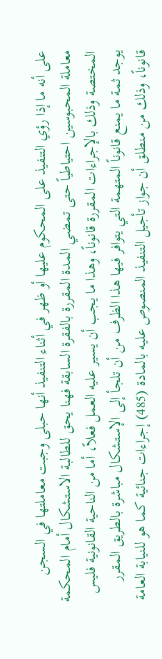على أنه ما إذا رؤي التنفيذ على المحكوم عليها أو ظهر في أثناء التنفيذ أنها حبلى وجبت معاملتها في السجن معاملة المحبوسين احتياطياً حتى تمضي المدة المقررة بالفقرة السابقة فهنا يحق للطالبة الاستشكال أمام المحكمة المختصة وذلك بالإجراءات المقررة قانوناً، وهذا ما يجب أن يسير عليه العمل فعلاً، أما من الناحية القانونية فليس يوجد ثمة ما يمنع قانوناً المتهمة التي يتوافر فيها هذا الظرف من أن تلجأ إلى الإستشكال مباشرة بالطريق المقرر قانوناً، وذلك من منطلق أن جواز تأجيل التنفيذ المنصوص عليه بالمادة (485) إجراءات جنائية كما هو للنيابة العامة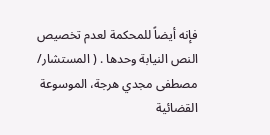فإنه أيضاً للمحكمة لعدم تخصيص النص النيابة وحدها . ( المستشار/ مصطفى مجدي هرجة، الموسوعة القضائية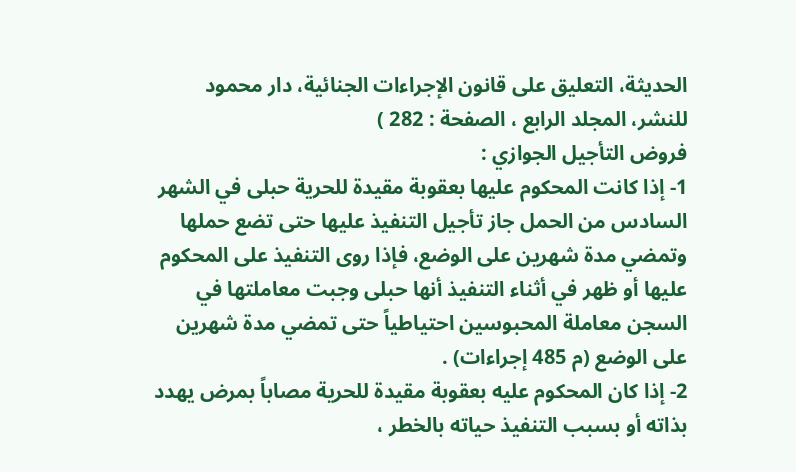الحديثة، التعليق على قانون الإجراءات الجنائية، دار محمود للنشر، المجلد الرابع ، الصفحة : 282 )
فروض التأجيل الجوازي :
1- إذا كانت المحكوم عليها بعقوبة مقيدة للحرية حبلى في الشهر السادس من الحمل جاز تأجيل التنفيذ عليها حتى تضع حملها وتمضي مدة شهرين على الوضع، فإذا روى التنفيذ على المحكوم عليها أو ظهر في أثناء التنفيذ أنها حبلى وجبت معاملتها في السجن معاملة المحبوسين احتياطياً حتى تمضي مدة شهرين على الوضع (م 485 إجراءات) .
2- إذا كان المحكوم عليه بعقوبة مقيدة للحرية مصاباً بمرض يهدد بذاته أو بسبب التنفيذ حياته بالخطر ،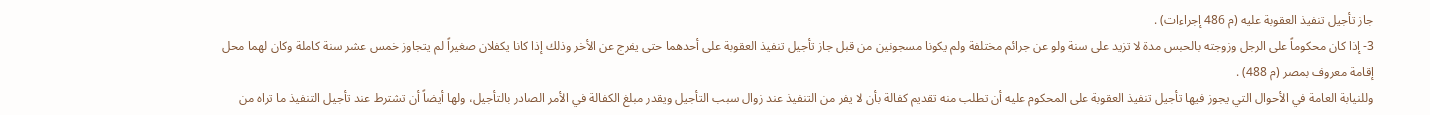جاز تأجيل تنفيذ العقوبة عليه (م 486 إجراءات) .
3- إذا كان محكوماً على الرجل وزوجته بالحبس مدة لا تزيد على سنة ولو عن جرائم مختلفة ولم يكونا مسجونين من قبل جاز تأجيل تنفيذ العقوبة على أحدهما حتى يفرج عن الأخر وذلك إذا كانا يكفلان صغيراً لم يتجاوز خمس عشر سنة كاملة وكان لهما محل إقامة معروف بمصر (م 488) .
وللنيابة العامة في الأحوال التي يجوز فيها تأجيل تنفيذ العقوبة على المحكوم عليه أن تطلب منه تقديم كفالة بأن لا يفر من التنفيذ عند زوال سبب التأجيل ويقدر مبلغ الكفالة في الأمر الصادر بالتأجيل، ولها أيضاً أن تشترط عند تأجيل التنفيذ ما تراه من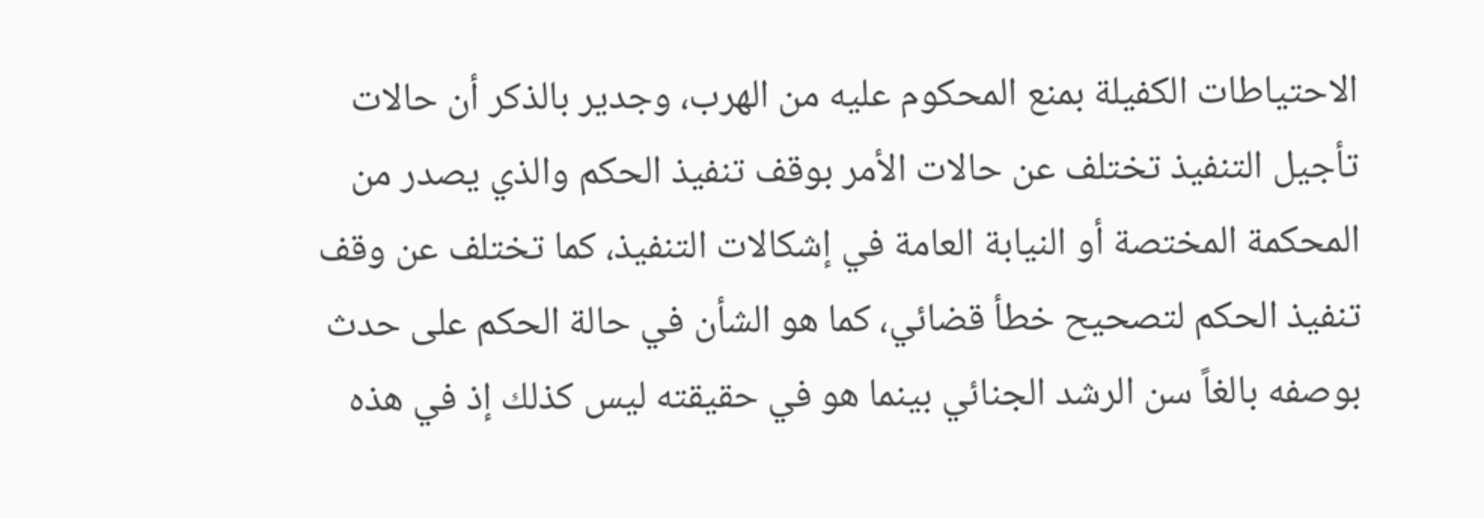الاحتياطات الكفيلة بمنع المحكوم عليه من الهرب، وجدير بالذكر أن حالات تأجيل التنفيذ تختلف عن حالات الأمر بوقف تنفيذ الحكم والذي يصدر من المحكمة المختصة أو النيابة العامة في إشكالات التنفيذ، كما تختلف عن وقف تنفيذ الحكم لتصحيح خطأ قضائي، كما هو الشأن في حالة الحكم على حدث بوصفه بالغاً سن الرشد الجنائي بينما هو في حقيقته ليس كذلك إذ في هذه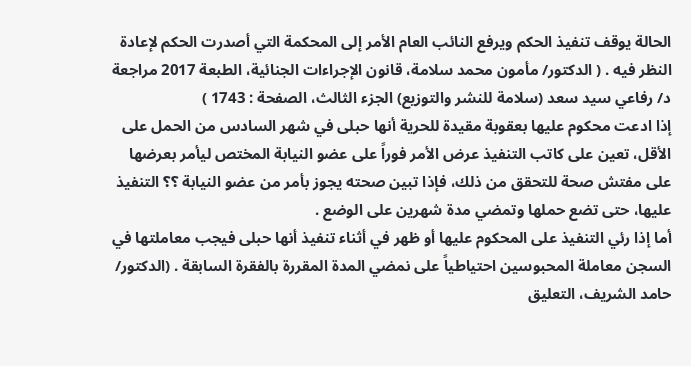الحالة يوقف تنفيذ الحكم ويرفع النائب العام الأمر إلى المحكمة التي أصدرت الحكم لإعادة النظر فيه . ( الدكتور/ مأمون محمد سلامة، قانون الإجراءات الجنائية، الطبعة 2017 مراجعة د/ رفاعي سيد سعد (سلامة للنشر والتوزيع) الجزء الثالث، الصفحة : 1743 )
إذا ادعت محكوم عليها بعقوبة مقيدة للحرية أنها حبلى في شهر السادس من الحمل على الأقل، تعين على كاتب التنفيذ عرض الأمر فوراً على عضو النيابة المختص ليأمر بعرضها على مفتش صحة للتحقق من ذلك، فإذا تبين صحته يجوز بأمر من عضو النيابة ؟؟ التنفيذ عليها، حتى تضع حملها وتمضي مدة شهرين على الوضع .
أما إذا رئي التنفيذ على المحكوم عليها أو ظهر في أثناء تنفيذ أنها حبلى فيجب معاملتها في السجن معاملة المحبوسين احتياطياً على نمضي المدة المقررة بالفقرة السابقة . (الدكتور/ حامد الشريف، التعليق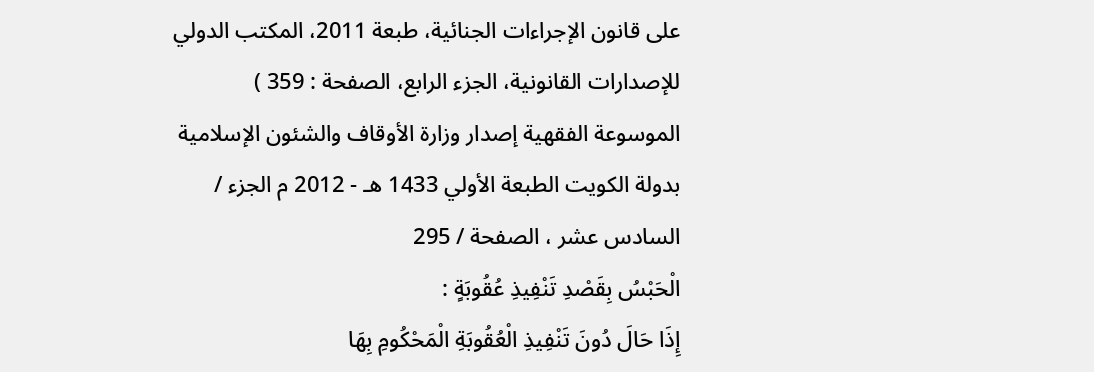على قانون الإجراءات الجنائية، طبعة 2011، المكتب الدولي للإصدارات القانونية، الجزء الرابع، الصفحة : 359 )
الموسوعة الفقهية إصدار وزارة الأوقاف والشئون الإسلامية بدولة الكويت الطبعة الأولي 1433 هـ - 2012 م الجزء / السادس عشر ، الصفحة / 295
الْحَبْسُ بِقَصْدِ تَنْفِيذِ عُقُوبَةٍ :
إِذَا حَالَ دُونَ تَنْفِيذِ الْعُقُوبَةِ الْمَحْكُومِ بِهَا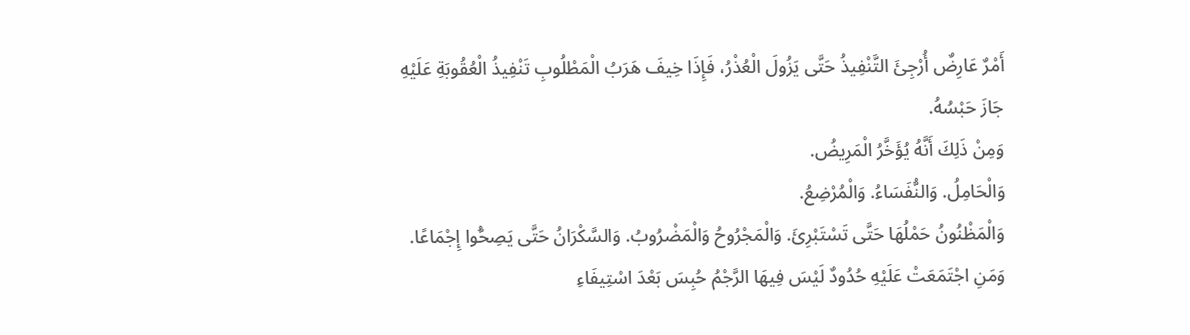أَمْرٌ عَارِضٌ أُرْجِئَ التَّنْفِيذُ حَتَّى يَزُولَ الْعُذْرُ، فَإِذَا خِيفَ هَرَبُ الْمَطْلُوبِ تَنْفِيذُ الْعُقُوبَةِ عَلَيْهِ جَازَ حَبْسُهُ.
وَمِنْ ذَلِكَ أَنَّهُ يُؤَخَّرُ الْمَرِيضُ.
وَالْحَامِلُ. وَالنُّفَسَاءُ. وَالْمُرْضِعُ.
وَالْمَظْنُونُ حَمْلُهَا حَتَّى تَسْتَبْرِئَ. وَالْمَجْرُوحُ وَالْمَضْرُوبُ. وَالسَّكْرَانُ حَتَّى يَصِحُّوا إِجْمَاعًا. وَمَنِ اجْتَمَعَتْ عَلَيْهِ حُدُودٌ لَيْسَ فِيهَا الرَّجْمُ حُبِسَ بَعْدَ اسْتِيفَاءِ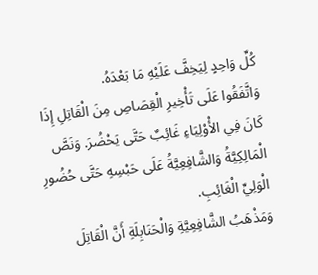كُلِّ وَاحِدٍ لِيَخِفَّ عَلَيْهِ مَا بَعْدَهُ.
وَاتَّفَقُوا عَلَى تَأْخِيرِ الْقِصَاصِ مِنَ الْقَاتِلِ إِذَا كَانَ فِي الأْوْلِيَاءِ غَائِبٌ حَتَّى يَحْضُرَ. وَنَصَّ الْمَالِكِيَّةُ وَالشَّافِعِيَّةُ عَلَى حَبْسِهِ حَتَّى حُضُورِ الْوَلِيِّ الْغَائِبِ.
وَمَذْهَبُ الشَّافِعِيَّةِ وَالْحَنَابِلَةِ أَنَّ الْقَاتِلَ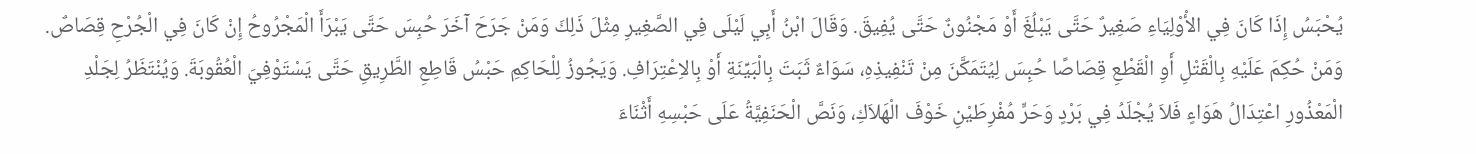يُحْبَسُ إِذَا كَانَ فِي الأْوْلِيَاءِ صَغِيرٌ حَتَّى يَبْلُغَ أَوْ مَجْنُونٌ حَتَّى يُفِيقَ. وَقَالَ ابْنُ أَبِي لَيْلَى فِي الصَّغِيرِ مِثْلَ ذَلِكَ وَمَنْ جَرَحَ آخَرَ حُبِسَ حَتَّى يَبْرَأَ الْمَجْرُوحُ إِنْ كَانَ فِي الْجُرْحِ قِصَاصٌ. وَمَنْ حُكِمَ عَلَيْهِ بِالْقَتْلِ أَوِ الْقَطْعِ قِصَاصًا حُبِسَ لِيُتَمَكَّنَ مِنْ تَنْفِيذِهِ، سَوَاءٌ ثَبَتَ بِالْبَيِّنَةِ أَوْ بِالاِعْتِرَافِ. وَيَجُوزُ لِلْحَاكِمِ حَبْسُ قَاطِعِ الطَّرِيقِ حَتَّى يَسْتَوْفِيَ الْعُقُوبَةَ. وَيُنْتَظَرُ لِجَلْدِ الْمَعْذُورِ اعْتِدَالُ هَوَاءٍ فَلاَ يُجْلَدُ فِي بَرْدٍ وَحَرٍّ مُفْرِطَيْنِ خَوْفَ الْهَلاَكِ، وَنَصَّ الْحَنَفِيَّةُ عَلَى حَبْسِهِ أَثْنَاءَ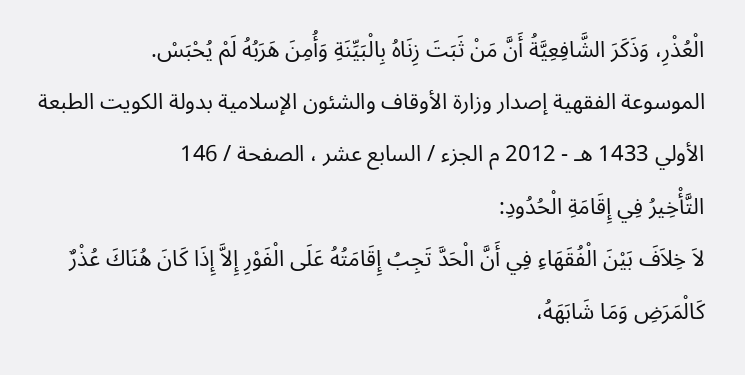الْعُذْرِ، وَذَكَرَ الشَّافِعِيَّةُ أَنَّ مَنْ ثَبَتَ زِنَاهُ بِالْبَيِّنَةِ وَأُمِنَ هَرَبُهُ لَمْ يُحْبَسْ.
الموسوعة الفقهية إصدار وزارة الأوقاف والشئون الإسلامية بدولة الكويت الطبعة الأولي 1433 هـ - 2012 م الجزء / السابع عشر ، الصفحة / 146
التَّأْخِيرُ فِي إِقَامَةِ الْحُدُودِ:
لاَ خِلاَفَ بَيْنَ الْفُقَهَاءِ فِي أَنَّ الْحَدَّ تَجِبُ إِقَامَتُهُ عَلَى الْفَوْرِ إِلاَّ إِذَا كَانَ هُنَاكَ عُذْرٌ كَالْمَرَضِ وَمَا شَابَهَهُ،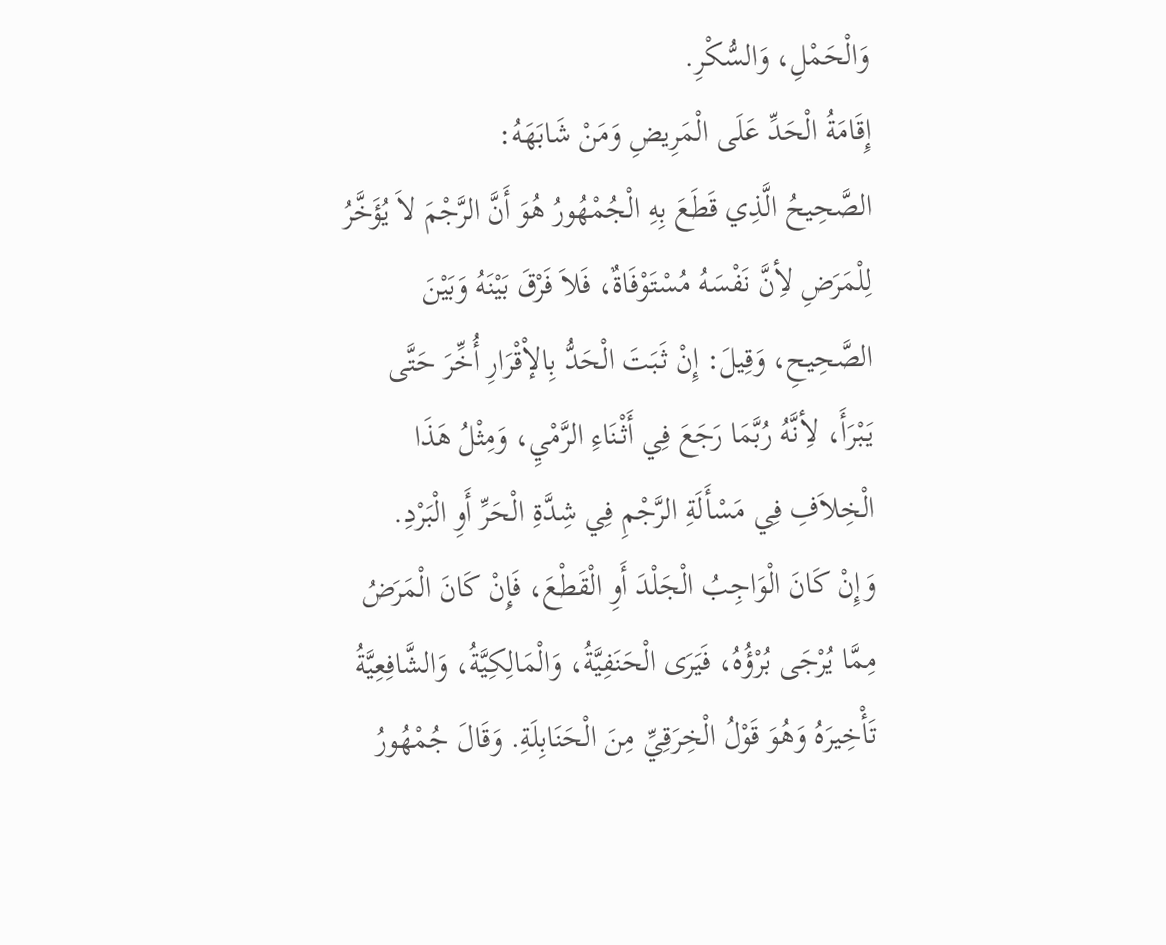وَالْحَمْلِ، وَالسُّكْرِ.
إِقَامَةُ الْحَدِّ عَلَى الْمَرِيضِ وَمَنْ شَابَهَهُ:
الصَّحِيحُ الَّذِي قَطَعَ بِهِ الْجُمْهُورُ هُوَ أَنَّ الرَّجْمَ لاَ يُؤَخَّرُ لِلْمَرَضِ لأِنَّ نَفْسَهُ مُسْتَوْفَاةٌ، فَلاَ فَرْقَ بَيْنَهُ وَبَيْنَ الصَّحِيحِ، وَقِيلَ: إِنْ ثَبَتَ الْحَدُّ بِالإْقْرَارِ أُخِّرَ حَتَّى يَبْرَأَ، لأِنَّهُ رُبَّمَا رَجَعَ فِي أَثْنَاءِ الرَّمْيِ، وَمِثْلُ هَذَا الْخِلاَفِ فِي مَسْأَلَةِ الرَّجْمِ فِي شِدَّةِ الْحَرِّ أَوِ الْبَرْدِ.
وَإِنْ كَانَ الْوَاجِبُ الْجَلْدَ أَوِ الْقَطْعَ، فَإِنْ كَانَ الْمَرَضُ مِمَّا يُرْجَى بُرْؤُهُ، فَيَرَى الْحَنَفِيَّةُ، وَالْمَالِكِيَّةُ، وَالشَّافِعِيَّةُ تَأْخِيرَهُ وَهُوَ قَوْلُ الْخِرَقِيِّ مِنَ الْحَنَابِلَةِ. وَقَالَ جُمْهُورُ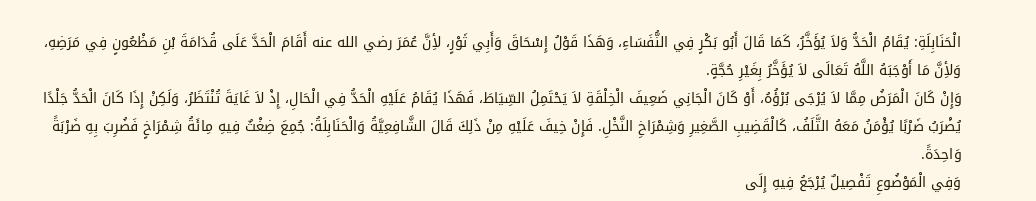الْحَنَابِلَةِ: يُقَامُ الْحَدُّ وَلاَ يُؤَخَّرُ، كَمَا قَالَ أَبُو بَكْرٍ فِي النُّفَسَاءِ، وَهَذَا قَوْلُ إِسْحَاقَ وَأَبِي ثَوْرٍ، لأِنَّ عُمَرَ رضي الله عنه أَقَامَ الْحَدَّ عَلَى قُدَامَةَ بْنِ مَظْعُونٍ فِي مَرَضِهِ، وَلأِنَّ مَا أَوْجَبَهُ اللَّهُ تَعَالَى لاَ يُؤَخَّرُ بِغَيْرِ حُجَّةٍ.
وَإِنْ كَانَ الْمَرَضُ مِمَّا لاَ يُرْجَى بُرْؤُهُ، أَوْ كَانَ الْجَانِي ضَعِيفَ الْخِلْقَةِ لاَ يَحْتَمِلُ السِّيَاطَ، فَهَذَا يُقَامُ عَلَيْهِ الْحَدُّ فِي الْحَالِ، إِذْ لاَ غَايَةَ تُنْتَظَرُ، وَلَكِنْ إِذَا كَانَ الْحَدُّ جَلْدًا يُضْرَبُ ضَرْبًا يُؤْمَنُ مَعَهُ التَّلَفُ، كَالْقَضِيبِ الصَّغِيرِ وَشِمْرَاخِ النَّخْلِ. فَإِنْ خِيفَ عَلَيْهِ مِنْ ذَلِكَ قَالَ الشَّافِعِيَّةُ وَالْحَنَابِلَةُ: جُمِعَ ضِغْثٌ فِيهِ مِائَةُ شِمْرَاخٍ فَضُرِبَ بِهِ ضَرْبَةً وَاحِدَةً.
وَفِي الْمَوْضُوعِ تَفْصِيلٌ يُرْجَعُ فِيهِ إِلَى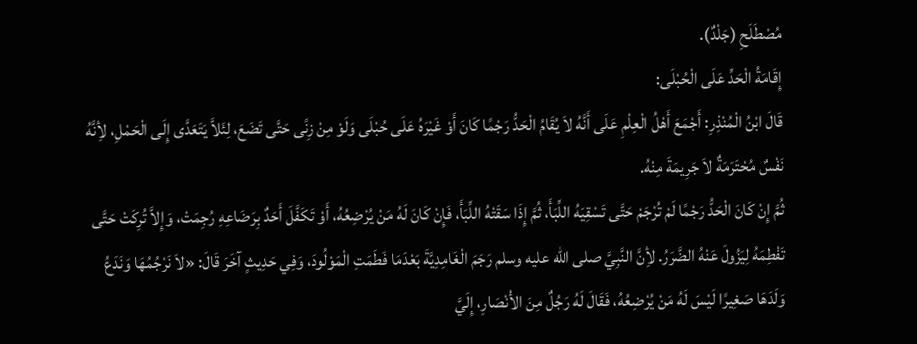مُصْطَلَحِ (جَلْدٌ).
إِقَامَةُ الْحَدِّ عَلَى الْحُبْلَى:
قَالَ ابْنُ الْمُنْذِرِ: أَجْمَعَ أَهْلُ الْعِلْمِ عَلَى أَنَّهُ لاَ يُقَامُ الْحَدُّ رَجْمًا كَانَ أَوْ غَيْرَهُ عَلَى حُبْلَى وَلَوْ مِنْ زِنًى حَتَّى تَضَعَ، لِئَلاَّ يَتَعَدَّى إِلَى الْحَمْلِ، لأِنَّهُ نَفْسٌ مُحْتَرَمَةٌ لاَ جَرِيمَةَ مِنْهُ.
ثُمَّ إِنْ كَانَ الْحَدُّ رَجْمًا لَمْ تُرْجَمْ حَتَّى تَسْقِيَهُ اللِّبَأَ، ثُمَّ إِذَا سَقَتْهُ اللِّبَأَ، فَإِنْ كَانَ لَهُ مَنْ يُرْضِعُهُ، أَوْ تَكَفَّلَ أَحَدٌ بِرَضَاعِهِ رُجِمَتْ، وَإِلاَّ تُرِكَتْ حَتَّى تَفْطِمَهُ لِيَزُولَ عَنْهُ الضَّرَرُ. لأِنَّ النَّبِيَّ صلى الله عليه وسلم رَجَمَ الْغَامِدِيَّةَ بَعْدَمَا فَطَمَتِ الْمَوْلُودَ، وَفِي حَدِيثٍ آخَرَ قَالَ: «لاَ نَرْجُمُهَا وَنَدَعُ وَلَدَهَا صَغِيرًا لَيْسَ لَهُ مَنْ يُرْضِعُهُ، فَقَالَ لَهُ رَجُلٌ مِنَ الأْنْصَارِ، إِلَيَّ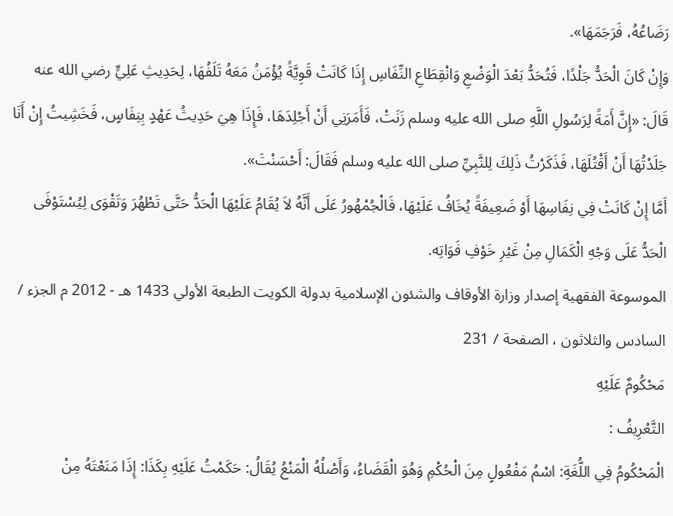رَضَاعُهُ، فَرَجَمَهَا».
وَإِنْ كَانَ الْحَدُّ جَلْدًا، فَتُحَدُّ بَعْدَ الْوَضْعِ وَانْقِطَاعِ النِّفَاسِ إِذَا كَانَتْ قَوِيَّةً يُؤْمَنُ مَعَهُ تَلَفُهَا، لِحَدِيثِ عَلِيٍّ رضي الله عنه قَالَ: «إِنَّ أَمَةً لِرَسُولِ اللَّهِ صلى الله عليه وسلم زَنَتْ، فَأَمَرَنِي أَنْ أَجْلِدَهَا، فَإِذَا هِيَ حَدِيثُ عَهْدٍ بِنِفَاسٍ، فَخَشِيتُ إِنْ أَنَا جَلَدْتُهَا أَنْ أَقْتُلَهَا، فَذَكَرْتُ ذَلِكَ لِلنَّبِيِّ صلى الله عليه وسلم فَقَالَ: أَحْسَنْتَ».
أَمَّا إِنْ كَانَتْ فِي نِفَاسِهَا أَوْ ضَعِيفَةً يُخَافُ عَلَيْهَا، فَالْجُمْهُورُ عَلَى أَنَّهُ لاَ يُقَامُ عَلَيْهَا الْحَدُّ حَتَّى تَطْهُرَ وَتَقْوَى لِيُسْتَوْفَى الْحَدُّ عَلَى وَجْهِ الْكَمَالِ مِنْ غَيْرِ خَوْفِ فَوَاتِه.
الموسوعة الفقهية إصدار وزارة الأوقاف والشئون الإسلامية بدولة الكويت الطبعة الأولي 1433 هـ - 2012 م الجزء / السادس والثلاثون ، الصفحة / 231
مَحْكُومٌ عَلَيْهِ
التَّعْرِيفُ :
الْمَحْكُومُ فِي اللُّغَةِ: اسْمُ مَفْعُولٍ مِنَ الْحُكْمِ وَهُوَ الْقَضَاءُ، وَأَصْلُهُ الْمَنْعُ يُقَالُ: حَكَمْتُ عَلَيْهِ بِكَذَا: إِذَا مَنَعْتَهُ مِنْ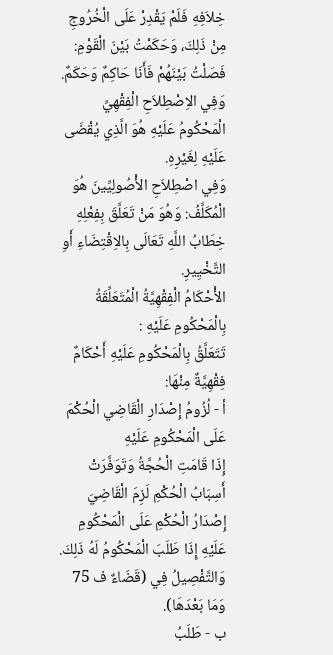خِلاَفِهِ فَلَمْ يَقْدِرْ عَلَى الْخُرُوجِ مِنْ ذَلِكَ، وَحَكَمْتُ بَيْنَ الْقَوْمِ: فَصَلْتُ بَيْنَهُمْ فَأَنَا حَاكِمٌ وَحَكَمٌ.
وَفِي الاِصْطِلاَحِ الْفِقْهِيِّ الْمَحْكُومُ عَلَيْهِ هُوَ الَّذِي يُقْضَى عَلَيْهِ لِغَيْرِهِ.
وَفِي اصْطِلاَحِ الأْصُولِيِّينَ هُوَ الْمُكَلَّفُ: وَهُوَ مَنْ تَعَلَّقَ بِفِعْلِهِ خِطَابُ اللَّهِ تَعَالَى بِالاِقْتِضَاءِ أَوِ التَّخْيِيرِ.
الأْحْكَامُ الْفِقْهِيَّةُ الْمُتَعَلِّقَةُ بِالْمَحْكُومِ عَلَيْهِ :
تَتَعَلَّقُ بِالْمَحْكُومِ عَلَيْهِ أَحْكَامٌ فِقْهِيَّةٌ مِنْهَا:
أ - لُزُومُ إِصْدَارِ الْقَاضِي الْحُكْمَ عَلَى الْمَحْكُومِ عَلَيْهِ
إِذَا قَامَتِ الْحُجَّةُ وَتَوَفَّرَتْ أَسِبَابُ الْحُكْمِ لَزِمَ الْقَاضِيَ إِصْدَارُ الْحُكْمِ عَلَى الْمَحْكُومِ عَلَيْهِ إِذَا طَلَبَ الْمَحْكُومُ لَهُ ذَلِكَ.
وَالتَّفْصِيلُ فِي (قَضَاءٌ ف 75 وَمَا بَعْدَهَا).
ب - طَلَبُ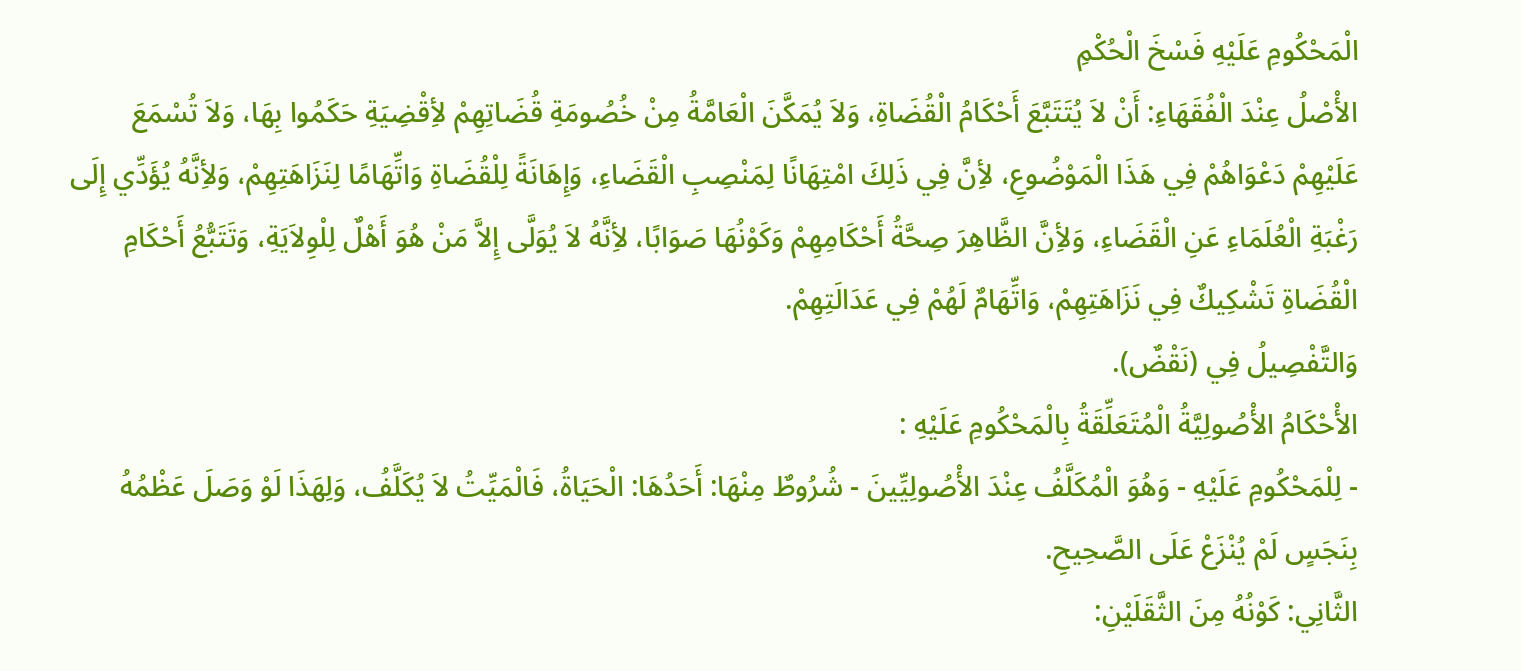الْمَحْكُومِ عَلَيْهِ فَسْخَ الْحُكْمِ
الأْصْلُ عِنْدَ الْفُقَهَاءِ: أَنْ لاَ يُتَتَبَّعَ أَحْكَامُ الْقُضَاةِ، وَلاَ يُمَكَّنَ الْعَامَّةُ مِنْ خُصُومَةِ قُضَاتِهِمْ لأِقْضِيَةِ حَكَمُوا بِهَا، وَلاَ تُسْمَعَ عَلَيْهِمْ دَعْوَاهُمْ فِي هَذَا الْمَوْضُوعِ، لأِنَّ فِي ذَلِكَ امْتِهَانًا لِمَنْصِبِ الْقَضَاءِ، وَإِهَانَةً لِلْقُضَاةِ وَاتِّهَامًا لِنَزَاهَتِهِمْ، وَلأِنَّهُ يُؤَدِّي إِلَى رَغْبَةِ الْعُلَمَاءِ عَنِ الْقَضَاءِ، وَلأِنَّ الظَّاهِرَ صِحَّةُ أَحْكَامِهِمْ وَكَوْنُهَا صَوَابًا، لأِنَّهُ لاَ يُوَلَّى إِلاَّ مَنْ هُوَ أَهْلٌ لِلْوِلاَيَةِ، وَتَتَبُّعُ أَحْكَامِ الْقُضَاةِ تَشْكِيكٌ فِي نَزَاهَتِهِمْ، وَاتِّهَامٌ لَهُمْ فِي عَدَالَتِهِمْ.
وَالتَّفْصِيلُ فِي (نَقْضٌ).
الأْحْكَامُ الأْصُولِيَّةُ الْمُتَعَلِّقَةُ بِالْمَحْكُومِ عَلَيْهِ :
- لِلْمَحْكُومِ عَلَيْهِ - وَهُوَ الْمُكَلَّفُ عِنْدَ الأْصُولِيِّينَ - شُرُوطٌ مِنْهَا: أَحَدُهَا: الْحَيَاةُ، فَالْمَيِّتُ لاَ يُكَلَّفُ، وَلِهَذَا لَوْ وَصَلَ عَظْمُهُ بِنَجَسٍ لَمْ يُنْزَعْ عَلَى الصَّحِيحِ.
الثَّانِي: كَوْنُهُ مِنَ الثَّقَلَيْنِ: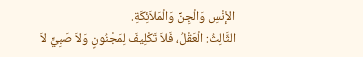الإْنْسِ وَالْجِنِّ وَالْمَلاَئِكَةِ.
الثَّالِثُ: الْعَقْلُ، فَلاَ تَكْلِيفَ لِمَجْنُونٍ وَلاَ صَبِيٍّ لاَ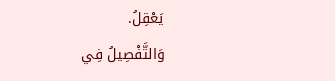يَعْقِلُ.
وَالتَّفْصِيلُ فِي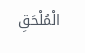الْمُلْحَقِ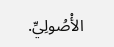الأْصُولِيِّ.